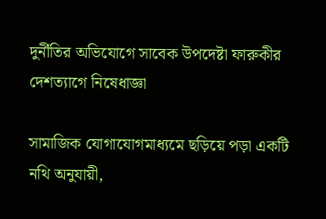দুর্নীতির অভিযোগে সাবেক উপদেষ্টা ফারুকীর দেশত্যাগে নিষেধাজ্ঞা

সামাজিক যোগাযোগমাধ্যমে ছড়িয়ে পড়া একটি নথি অনুযায়ী,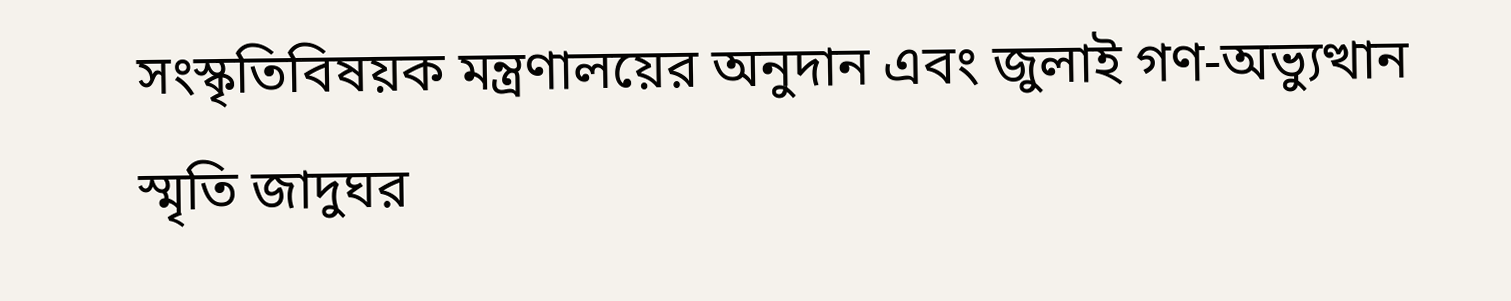সংস্কৃতিবিষয়ক মন্ত্রণালয়ের অনুদান এবং জুলাই গণ-অভ্যুত্থান স্মৃতি জাদুঘর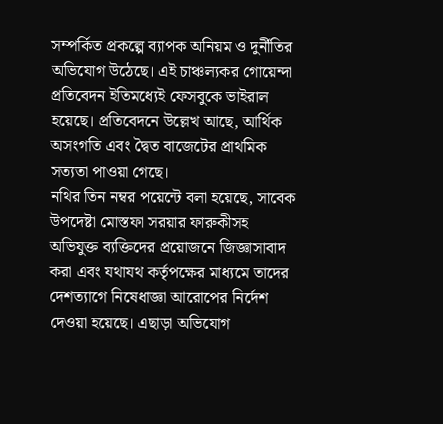সম্পর্কিত প্রকল্পে ব্যাপক অনিয়ম ও দুর্নীতির অভিযোগ উঠেছে। এই চাঞ্চল্যকর গোয়েন্দা প্রতিবেদন ইতিমধ্যেই ফেসবুকে ভাইরাল হয়েছে। প্রতিবেদনে উল্লেখ আছে, আর্থিক অসংগতি এবং দ্বৈত বাজেটের প্রাথমিক সত্যতা পাওয়া গেছে।
নথির তিন নম্বর পয়েন্টে বলা হয়েছে, সাবেক উপদেষ্টা মোস্তফা সরয়ার ফারুকীসহ অভিযুক্ত ব্যক্তিদের প্রয়োজনে জিজ্ঞাসাবাদ করা এবং যথাযথ কর্তৃপক্ষের মাধ্যমে তাদের দেশত্যাগে নিষেধাজ্ঞা আরোপের নির্দেশ দেওয়া হয়েছে। এছাড়া অভিযোগ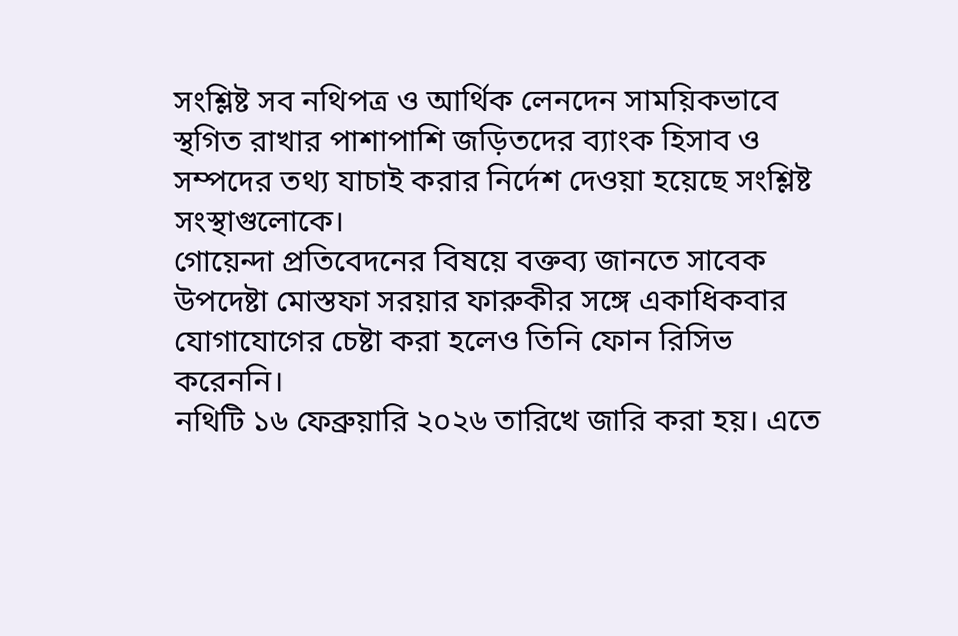সংশ্লিষ্ট সব নথিপত্র ও আর্থিক লেনদেন সাময়িকভাবে স্থগিত রাখার পাশাপাশি জড়িতদের ব্যাংক হিসাব ও সম্পদের তথ্য যাচাই করার নির্দেশ দেওয়া হয়েছে সংশ্লিষ্ট সংস্থাগুলোকে।
গোয়েন্দা প্রতিবেদনের বিষয়ে বক্তব্য জানতে সাবেক উপদেষ্টা মোস্তফা সরয়ার ফারুকীর সঙ্গে একাধিকবার যোগাযোগের চেষ্টা করা হলেও তিনি ফোন রিসিভ করেননি।
নথিটি ১৬ ফেব্রুয়ারি ২০২৬ তারিখে জারি করা হয়। এতে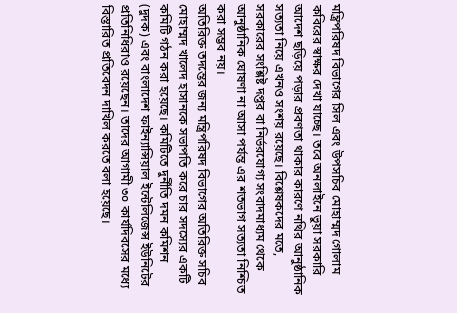মন্ত্রিপরিষদ বিভাগের সিল এবং উপসচিব মোহাম্মদ গোলাম কবিরের স্বাক্ষর দেখা যাচ্ছে। তবে অনলাইনে ভুয়া সরকারি আদেশ ছড়িয়ে পড়ার প্রবণতা থাকার কারণে নথির আনুষ্ঠানিক সত্যতা নিয়ে এখনও সংশয় রয়েছে। বিশ্লেষকদের মতে, সরকারের সংশ্লিষ্ট দপ্তর বা নির্ভরযোগ্য সংবাদমাধ্যম থেকে আনুষ্ঠানিক ঘোষণা না আসা পর্যন্ত এর শতভাগ সত্যতা নিশ্চিত করা সম্ভব নয়।
অতিরিক্ত তদন্তের জন্য মন্ত্রিপরিষদ বিভাগের অতিরিক্ত সচিব মোহাম্মদ খালেদ হাসানকে সভাপতি করে চার সদস্যের একটি কমিটি গঠন করা হয়েছে। কমিটিতে দুর্নীতি দমন কমিশন (দুদক) এবং বাংলাদেশ ফাইন্যান্সিয়াল ইন্টেলিজেন্স ইউনিটের প্রতিনিধিরাও রয়েছেন। তাদের আগামী ৩০ কার্যদিবসের মধ্যে বিস্তারিত প্রতিবেদন দাখিল করতে বলা হয়েছে।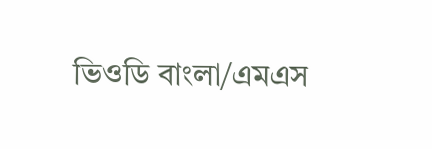ভিওডি বাংলা/এমএস